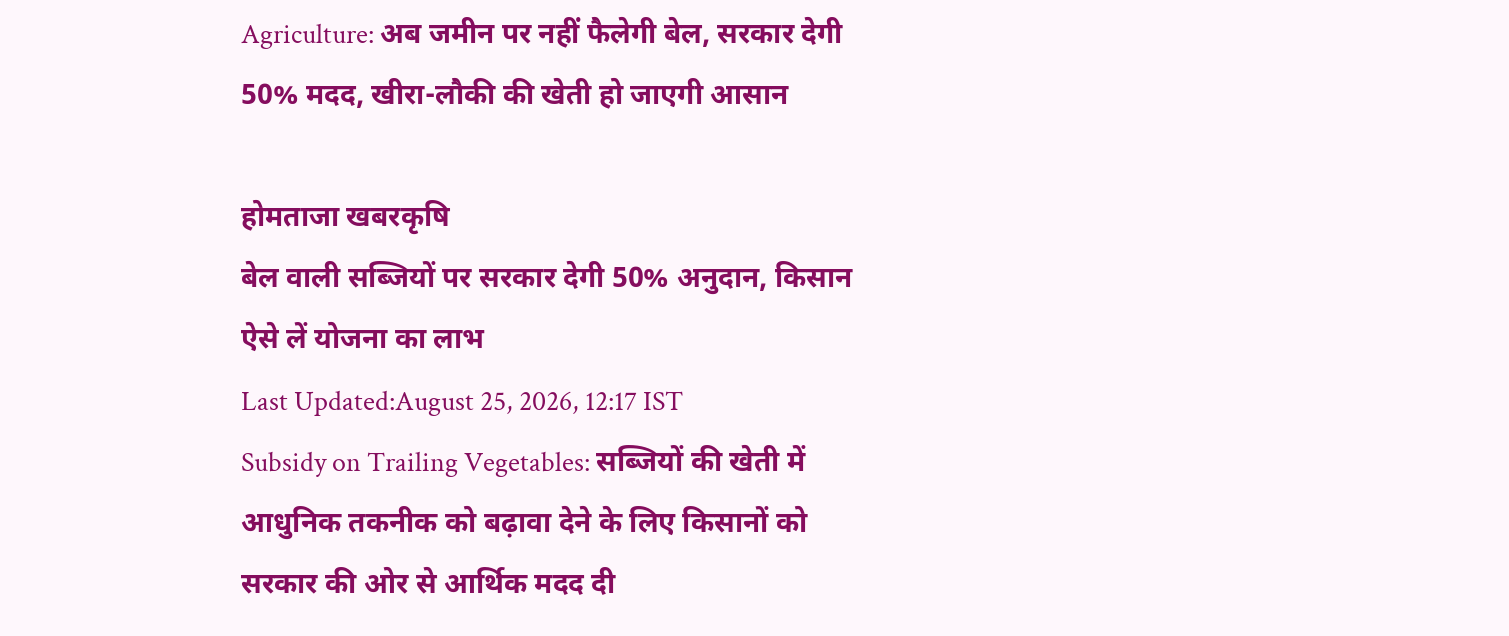Agriculture: अब जमीन पर नहीं फैलेगी बेल, सरकार देगी 50% मदद, खीरा-लौकी की खेती हो जाएगी आसान

होमताजा खबरकृषि
बेल वाली सब्जियों पर सरकार देगी 50% अनुदान, किसान ऐसे लें योजना का लाभ
Last Updated:August 25, 2026, 12:17 IST
Subsidy on Trailing Vegetables: सब्जियों की खेती में आधुनिक तकनीक को बढ़ावा देने के लिए किसानों को सरकार की ओर से आर्थिक मदद दी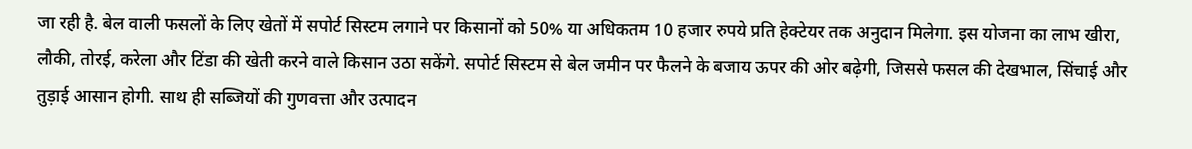जा रही है. बेल वाली फसलों के लिए खेतों में सपोर्ट सिस्टम लगाने पर किसानों को 50% या अधिकतम 10 हजार रुपये प्रति हेक्टेयर तक अनुदान मिलेगा. इस योजना का लाभ खीरा, लौकी, तोरई, करेला और टिंडा की खेती करने वाले किसान उठा सकेंगे. सपोर्ट सिस्टम से बेल जमीन पर फैलने के बजाय ऊपर की ओर बढ़ेगी, जिससे फसल की देखभाल, सिंचाई और तुड़ाई आसान होगी. साथ ही सब्जियों की गुणवत्ता और उत्पादन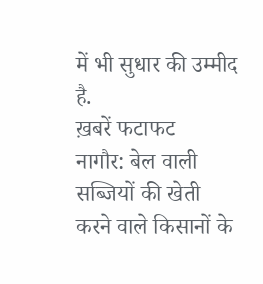में भी सुधार की उम्मीद है.
ख़बरें फटाफट
नागौर: बेल वाली सब्जियों की खेती करने वाले किसानों के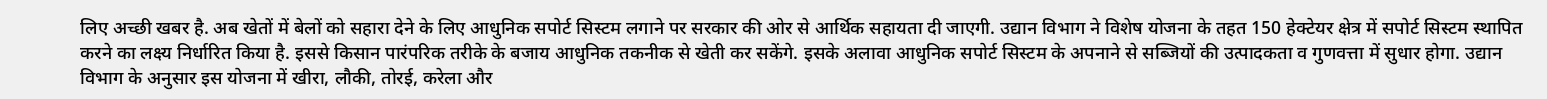लिए अच्छी खबर है. अब खेतों में बेलों को सहारा देने के लिए आधुनिक सपोर्ट सिस्टम लगाने पर सरकार की ओर से आर्थिक सहायता दी जाएगी. उद्यान विभाग ने विशेष योजना के तहत 150 हेक्टेयर क्षेत्र में सपोर्ट सिस्टम स्थापित करने का लक्ष्य निर्धारित किया है. इससे किसान पारंपरिक तरीके के बजाय आधुनिक तकनीक से खेती कर सकेंगे. इसके अलावा आधुनिक सपोर्ट सिस्टम के अपनाने से सब्जियों की उत्पादकता व गुणवत्ता में सुधार होगा. उद्यान विभाग के अनुसार इस योजना में खीरा, लौकी, तोरई, करेला और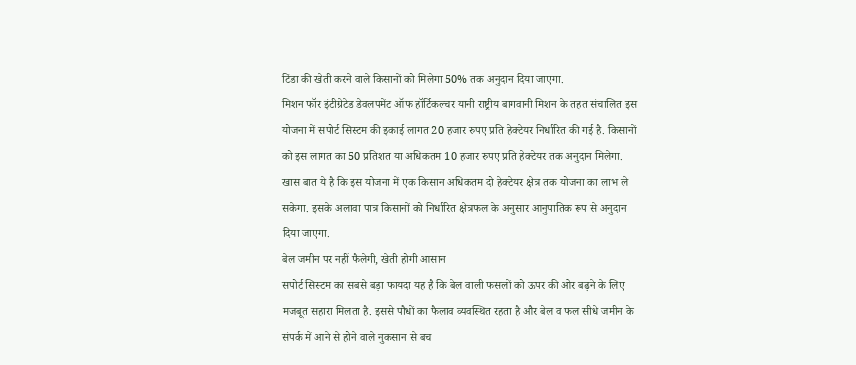टिंडा की खेती करने वाले किसानों को मिलेगा 50% तक अनुदान दिया जाएगा.
मिशन फॉर इंटीग्रेटेड डेवलपमेंट ऑफ हॉर्टिकल्चर यानी राष्ट्रीय बागवानी मिशन के तहत संचालित इस योजना में सपोर्ट सिस्टम की इकाई लागत 20 हजार रुपए प्रति हेक्टेयर निर्धारित की गई है. किसानों को इस लागत का 50 प्रतिशत या अधिकतम 10 हजार रुपए प्रति हेक्टेयर तक अनुदान मिलेगा. खास बात ये है कि इस योजना में एक किसान अधिकतम दो हेक्टेयर क्षेत्र तक योजना का लाभ ले सकेगा. इसके अलावा पात्र किसानों को निर्धारित क्षेत्रफल के अनुसार आनुपातिक रूप से अनुदान दिया जाएगा.
बेल जमीन पर नहीं फैलेगी, खेती होगी आसान
सपोर्ट सिस्टम का सबसे बड़ा फायदा यह है कि बेल वाली फसलों को ऊपर की ओर बढ़ने के लिए मजबूत सहारा मिलता है. इससे पौधों का फैलाव व्यवस्थित रहता है और बेल व फल सीधे जमीन के संपर्क में आने से होने वाले नुकसान से बच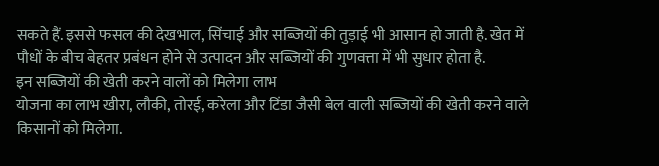सकते हैं. इससे फसल की देखभाल, सिंचाई और सब्जियों की तुड़ाई भी आसान हो जाती है. खेत में पौधों के बीच बेहतर प्रबंधन होने से उत्पादन और सब्जियों की गुणवत्ता में भी सुधार होता है.
इन सब्जियों की खेती करने वालों को मिलेगा लाभ
योजना का लाभ खीरा, लौकी, तोरई, करेला और टिंडा जैसी बेल वाली सब्जियों की खेती करने वाले किसानों को मिलेगा.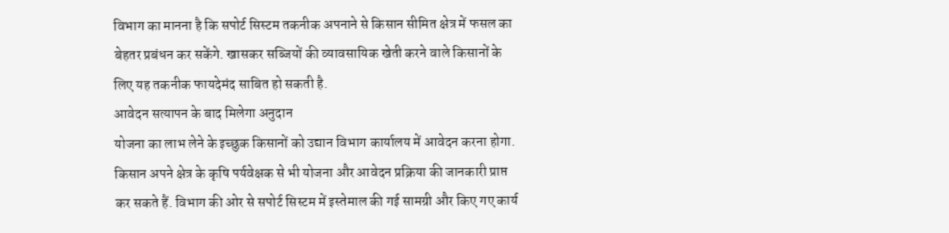विभाग का मानना है कि सपोर्ट सिस्टम तकनीक अपनाने से किसान सीमित क्षेत्र में फसल का बेहतर प्रबंधन कर सकेंगे. खासकर सब्जियों की व्यावसायिक खेती करने वाले किसानों के लिए यह तकनीक फायदेमंद साबित हो सकती है.
आवेदन सत्यापन के बाद मिलेगा अनुदान
योजना का लाभ लेने के इच्छुक किसानों को उद्यान विभाग कार्यालय में आवेदन करना होगा. किसान अपने क्षेत्र के कृषि पर्यवेक्षक से भी योजना और आवेदन प्रक्रिया की जानकारी प्राप्त कर सकते हैं. विभाग की ओर से सपोर्ट सिस्टम में इस्तेमाल की गई सामग्री और किए गए कार्य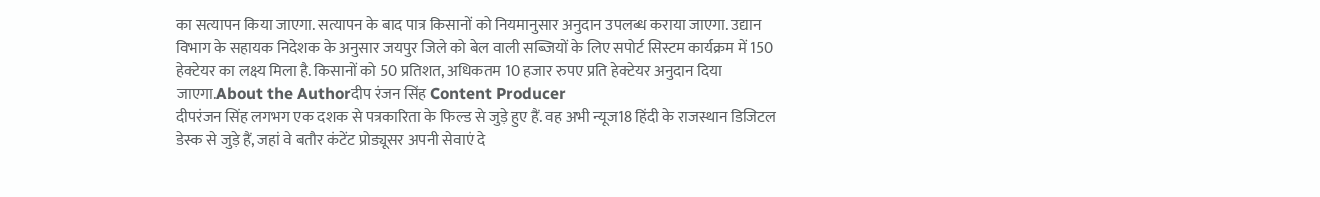का सत्यापन किया जाएगा. सत्यापन के बाद पात्र किसानों को नियमानुसार अनुदान उपलब्ध कराया जाएगा. उद्यान विभाग के सहायक निदेशक के अनुसार जयपुर जिले को बेल वाली सब्जियों के लिए सपोर्ट सिस्टम कार्यक्रम में 150 हेक्टेयर का लक्ष्य मिला है. किसानों को 50 प्रतिशत, अधिकतम 10 हजार रुपए प्रति हेक्टेयर अनुदान दिया जाएगा.About the Authorदीप रंजन सिंह Content Producer
दीपरंजन सिंह लगभग एक दशक से पत्रकारिता के फिल्ड से जुड़े हुए हैं. वह अभी न्यूज18 हिंदी के राजस्थान डिजिटल डेस्क से जुड़े हैं, जहां वे बतौर कंटेंट प्रोड्यूसर अपनी सेवाएं दे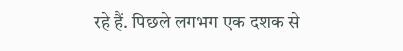रहे हैं. पिछले लगभग एक दशक से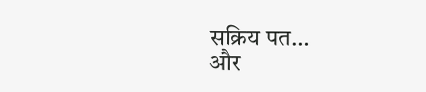सक्रिय पत…
और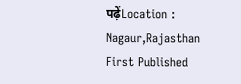पढ़ेंLocation :
Nagaur,Rajasthan
First Published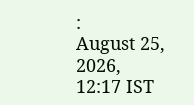:
August 25, 2026, 12:17 IST